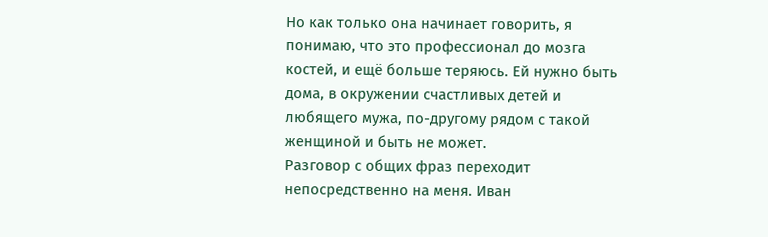Но как только она начинает говорить, я понимаю, что это профессионал до мозга костей, и ещё больше теряюсь. Ей нужно быть дома, в окружении счастливых детей и любящего мужа, по-другому рядом с такой женщиной и быть не может.
Разговор с общих фраз переходит непосредственно на меня. Иван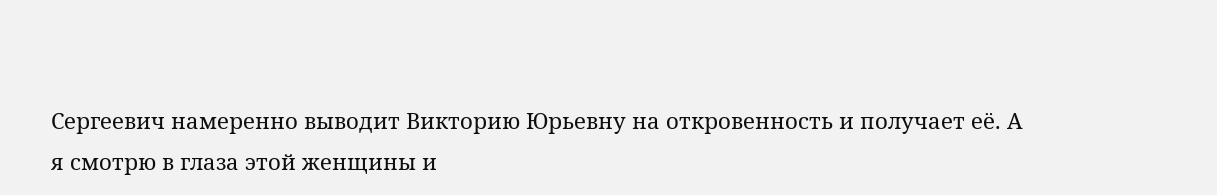Сергеевич намеренно выводит Викторию Юрьевну на откровенность и получает её. А я смотрю в глаза этой женщины и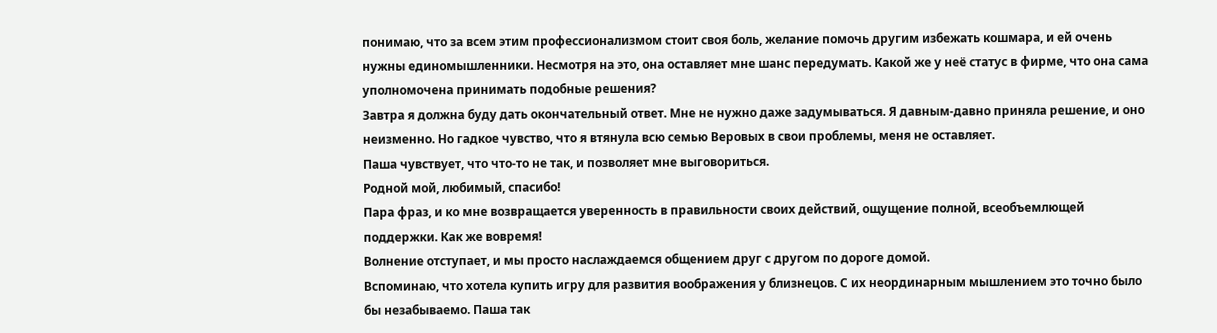понимаю, что за всем этим профессионализмом стоит своя боль, желание помочь другим избежать кошмара, и ей очень нужны единомышленники. Несмотря на это, она оставляет мне шанс передумать. Какой же у неё статус в фирме, что она сама уполномочена принимать подобные решения?
Завтра я должна буду дать окончательный ответ. Мне не нужно даже задумываться. Я давным-давно приняла решение, и оно неизменно. Но гадкое чувство, что я втянула всю семью Веровых в свои проблемы, меня не оставляет.
Паша чувствует, что что-то не так, и позволяет мне выговориться.
Родной мой, любимый, спасибо!
Пара фраз, и ко мне возвращается уверенность в правильности своих действий, ощущение полной, всеобъемлющей поддержки. Как же вовремя!
Волнение отступает, и мы просто наслаждаемся общением друг с другом по дороге домой.
Вспоминаю, что хотела купить игру для развития воображения у близнецов. С их неординарным мышлением это точно было бы незабываемо. Паша так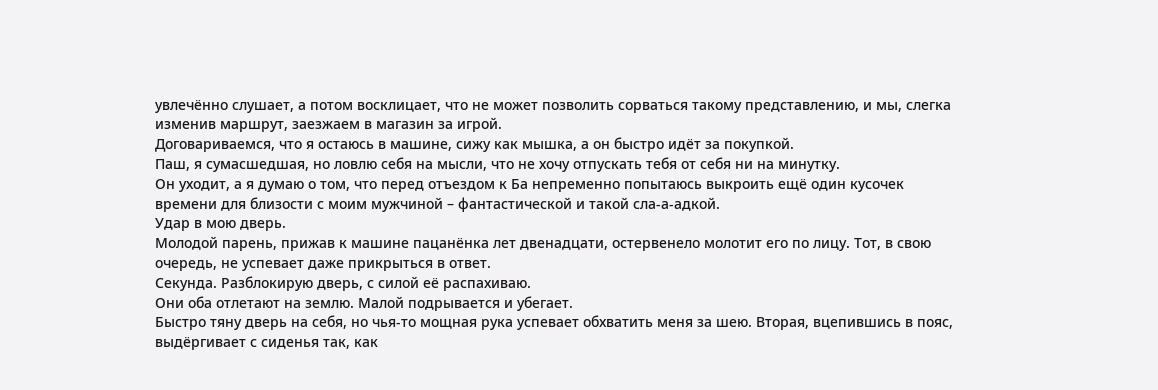увлечённо слушает, а потом восклицает, что не может позволить сорваться такому представлению, и мы, слегка изменив маршрут, заезжаем в магазин за игрой.
Договариваемся, что я остаюсь в машине, сижу как мышка, а он быстро идёт за покупкой.
Паш, я сумасшедшая, но ловлю себя на мысли, что не хочу отпускать тебя от себя ни на минутку.
Он уходит, а я думаю о том, что перед отъездом к Ба непременно попытаюсь выкроить ещё один кусочек времени для близости с моим мужчиной – фантастической и такой сла-а-адкой.
Удар в мою дверь.
Молодой парень, прижав к машине пацанёнка лет двенадцати, остервенело молотит его по лицу. Тот, в свою очередь, не успевает даже прикрыться в ответ.
Секунда. Разблокирую дверь, с силой её распахиваю.
Они оба отлетают на землю. Малой подрывается и убегает.
Быстро тяну дверь на себя, но чья-то мощная рука успевает обхватить меня за шею. Вторая, вцепившись в пояс, выдёргивает с сиденья так, как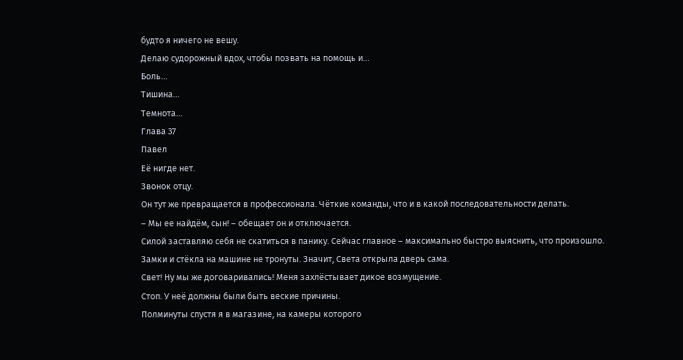будто я ничего не вешу.
Делаю судорожный вдох, чтобы позвать на помощь и…
Боль…
Тишина…
Темнота…
Глава 37
Павел
Её нигде нет.
Звонок отцу.
Он тут же превращается в профессионала. Чёткие команды, что и в какой последовательности делать.
– Мы ее найдём, сын! – обещает он и отключается.
Силой заставляю себя не скатиться в панику. Сейчас главное – максимально быстро выяснить, что произошло.
Замки и стёкла на машине не тронуты. Значит, Света открыла дверь сама.
Свет! Ну мы же договаривались! Меня захлёстывает дикое возмущение.
Стоп. У неё должны были быть веские причины.
Полминуты спустя я в магазине, на камеры которого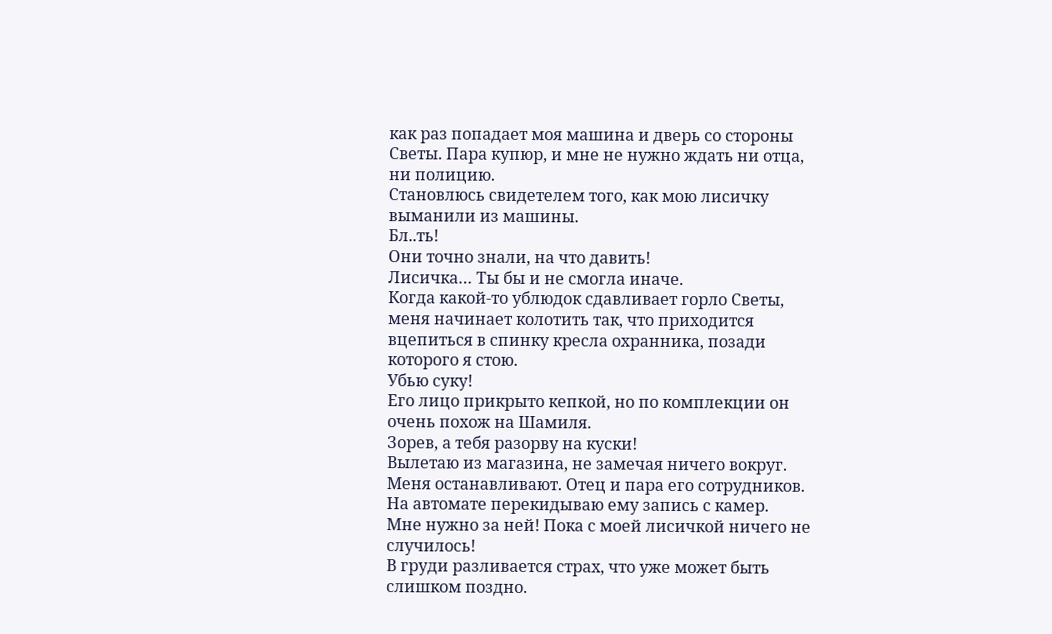как раз попадает моя машина и дверь со стороны Светы. Пара купюр, и мне не нужно ждать ни отца, ни полицию.
Становлюсь свидетелем того, как мою лисичку выманили из машины.
Бл..ть!
Они точно знали, на что давить!
Лисичка… Ты бы и не смогла иначе.
Когда какой-то ублюдок сдавливает горло Светы, меня начинает колотить так, что приходится вцепиться в спинку кресла охранника, позади которого я стою.
Убью суку!
Его лицо прикрыто кепкой, но по комплекции он очень похож на Шамиля.
Зорев, а тебя разорву на куски!
Вылетаю из магазина, не замечая ничего вокруг. Меня останавливают. Отец и пара его сотрудников. На автомате перекидываю ему запись с камер.
Мне нужно за ней! Пока с моей лисичкой ничего не случилось!
В груди разливается страх, что уже может быть слишком поздно.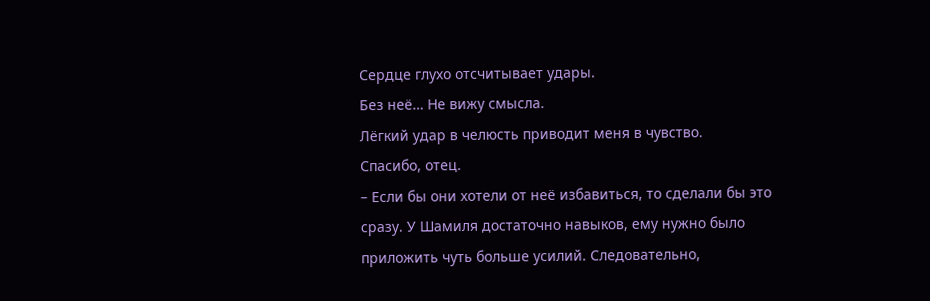Сердце глухо отсчитывает удары.
Без неё… Не вижу смысла.
Лёгкий удар в челюсть приводит меня в чувство.
Спасибо, отец.
– Если бы они хотели от неё избавиться, то сделали бы это сразу. У Шамиля достаточно навыков, ему нужно было приложить чуть больше усилий. Следовательно,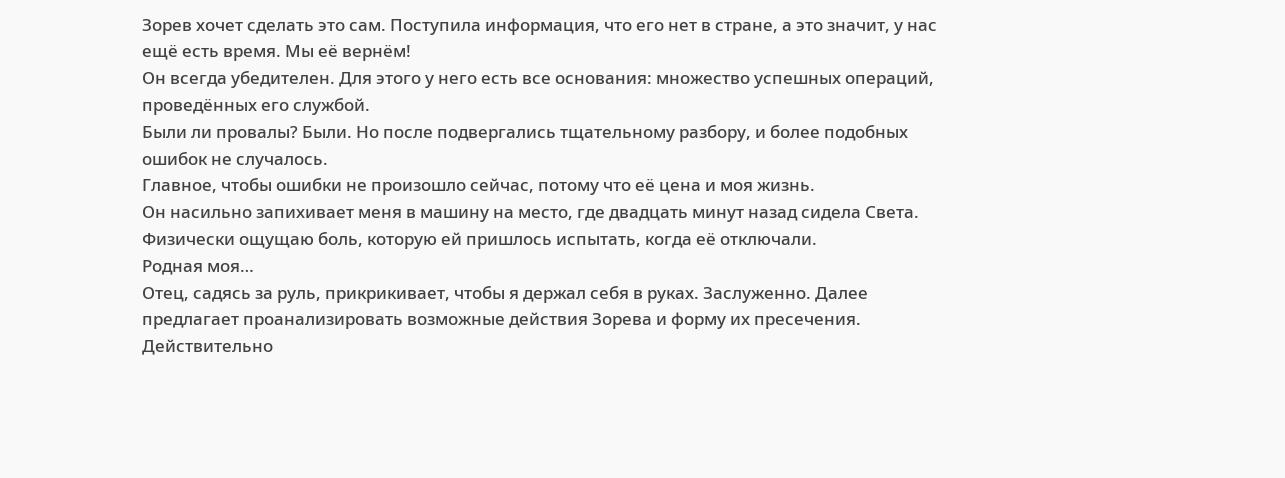Зорев хочет сделать это сам. Поступила информация, что его нет в стране, а это значит, у нас ещё есть время. Мы её вернём!
Он всегда убедителен. Для этого у него есть все основания: множество успешных операций, проведённых его службой.
Были ли провалы? Были. Но после подвергались тщательному разбору, и более подобных ошибок не случалось.
Главное, чтобы ошибки не произошло сейчас, потому что её цена и моя жизнь.
Он насильно запихивает меня в машину на место, где двадцать минут назад сидела Света. Физически ощущаю боль, которую ей пришлось испытать, когда её отключали.
Родная моя…
Отец, садясь за руль, прикрикивает, чтобы я держал себя в руках. Заслуженно. Далее предлагает проанализировать возможные действия Зорева и форму их пресечения. Действительно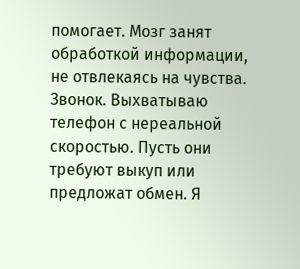помогает. Мозг занят обработкой информации, не отвлекаясь на чувства.
Звонок. Выхватываю телефон с нереальной скоростью. Пусть они требуют выкуп или предложат обмен. Я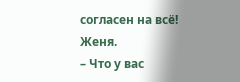согласен на всё!
Женя.
– Что у вас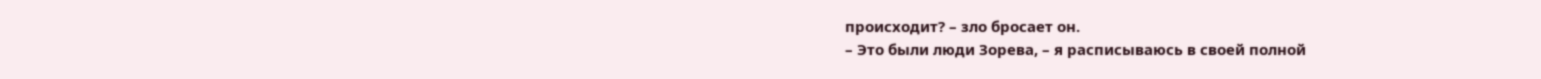происходит? – зло бросает он.
– Это были люди Зорева, – я расписываюсь в своей полной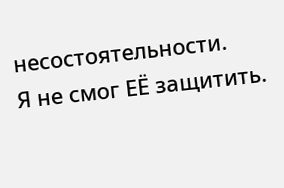несостоятельности.
Я не смог ЕЁ защитить.